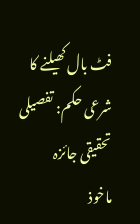فٹ بال کھیلنے کا شرعی حکم: تفصیلی تحقیقی جائزہ
ماخوذ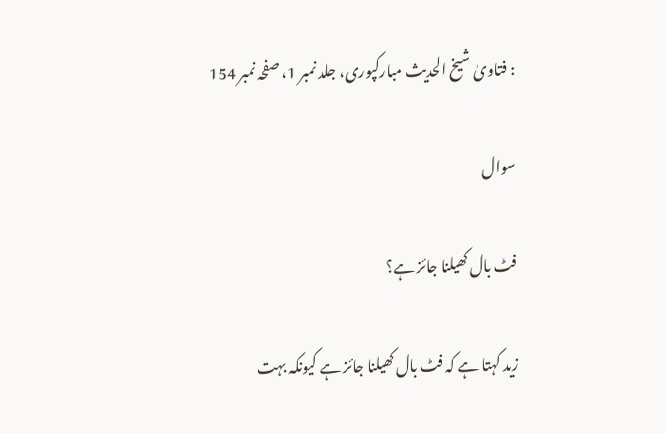: فتاویٰ شیخ الحدیث مبارکپوری، جلد نمبر 1، صفحہ نمبر 154

سوال

فٹ بال کھیلنا جائز ہے؟

زید کہتا ہے کہ فٹ بال کھیلنا جائز ہے کیونکہ بہت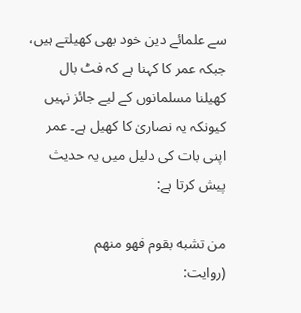سے علمائے دین خود بھی کھیلتے ہیں، جبکہ عمر کا کہنا ہے کہ فٹ بال کھیلنا مسلمانوں کے لیے جائز نہیں کیونکہ یہ نصاریٰ کا کھیل ہے۔ عمر اپنی بات کی دلیل میں یہ حدیث پیش کرتا ہے:

من تشبه بقوم فهو منهم
(روایت: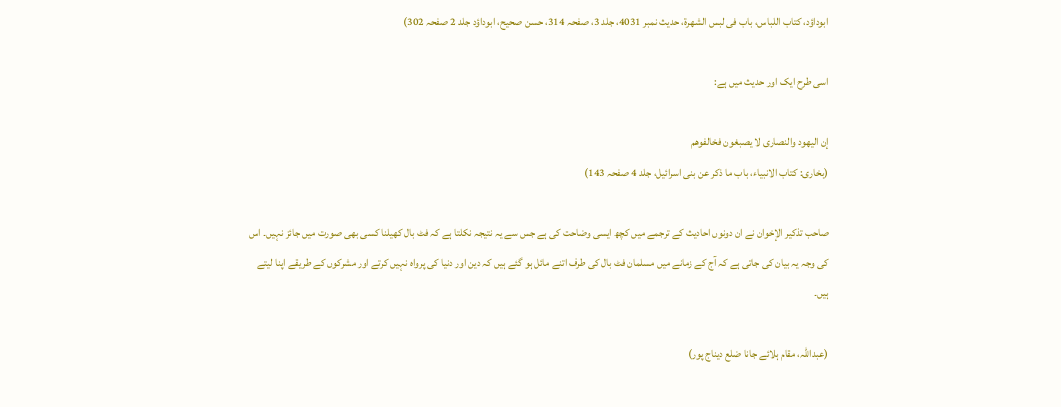ابوداؤد، کتاب اللباس، باب فی لبس الشهرة، حدیث نمبر 4031، جلد 3، صفحہ 314، حسن صحیح، ابوداؤد جلد 2 صفحہ 302)

اسی طرح ایک اور حدیث میں ہے:

إن اليهود والنصارى لا يصبغون فخالفوهم
(بخاری: کتاب الانبیاء، باب ما ذکر عن بنی اسرائیل، جلد 4 صفحہ 143)

صاحب تذکیر الإخوان نے ان دونوں احادیث کے ترجمے میں کچھ ایسی وضاحت کی ہے جس سے یہ نتیجہ نکلتا ہے کہ فٹ بال کھیلنا کسی بھی صورت میں جائز نہیں۔ اس کی وجہ یہ بیان کی جاتی ہے کہ آج کے زمانے میں مسلمان فٹ بال کی طرف اتنے مائل ہو گئے ہیں کہ دین اور دنیا کی پرواہ نہیں کرتے اور مشرکوں کے طریقے اپنا لیتے ہیں۔

(عبداللہ، مقام ہلائے جانا ضلع دیناج پور)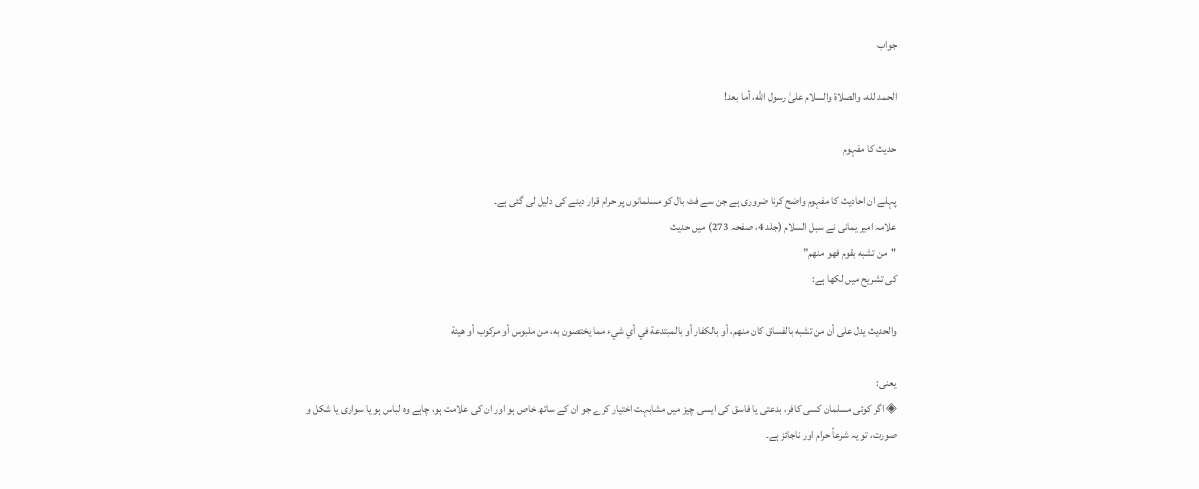جواب

الحمد لله، والصلاة والسلام علىٰ رسول الله، أما بعد!

حدیث کا مفہوم

پہلے ان احادیث کا مفہوم واضح کرنا ضروری ہے جن سے فٹ بال کو مسلمانوں پر حرام قرار دینے کی دلیل لی گئی ہے۔
علامہ امیر یمانی نے سبل السلام (جلد 4، صفحہ 273) میں حدیث
"من تشبه بقوم فهو منهم”
کی تشریح میں لکھا ہے:

والحديث يدل على أن من تشبه بالفساق كان منهم، أو بالكفار أو بالمبتدعة في أي شيء مما يختصون به، من ملبوس أو مركوب أو هيئة

یعنی:
◈ اگر کوئی مسلمان کسی کافر، بدعتی یا فاسق کی ایسی چیز میں مشابہت اختیار کرے جو ان کے ساتھ خاص ہو اور ان کی علامت ہو، چاہے وہ لباس ہو یا سواری یا شکل و صورت، تو یہ شرعاً حرام اور ناجائز ہے۔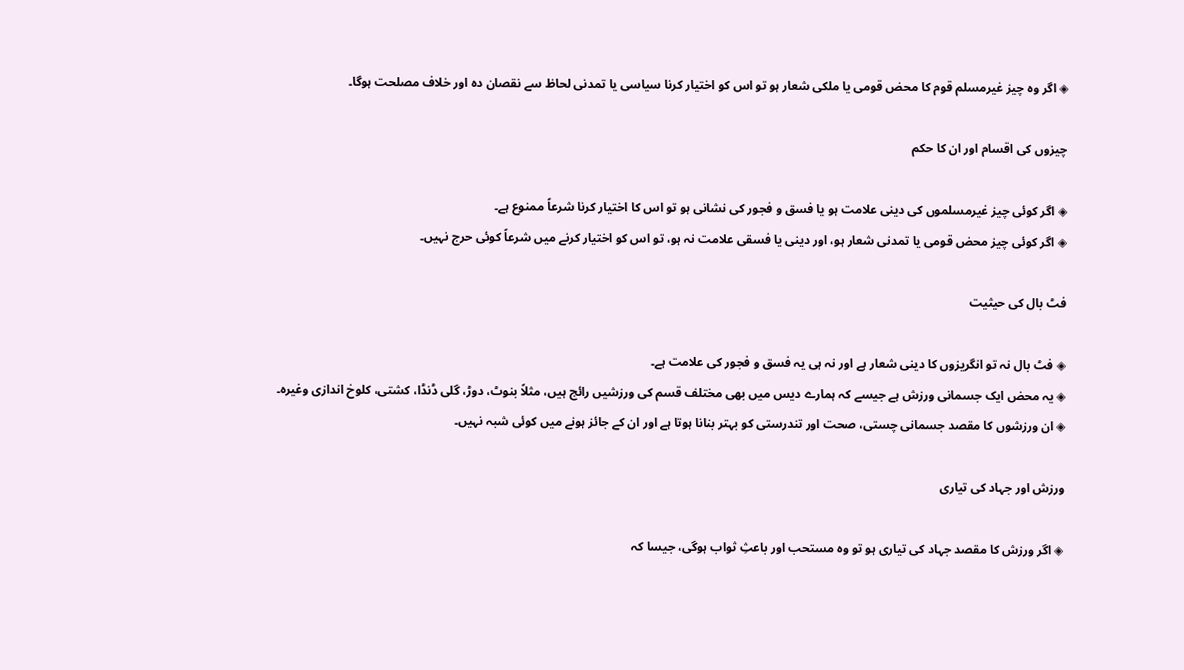◈ اگر وہ چیز غیرمسلم قوم کا محض قومی یا ملکی شعار ہو تو اس کو اختیار کرنا سیاسی یا تمدنی لحاظ سے نقصان دہ اور خلاف مصلحت ہوگا۔

چیزوں کی اقسام اور ان کا حکم

◈ اگر کوئی چیز غیرمسلموں کی دینی علامت ہو یا فسق و فجور کی نشانی ہو تو اس کا اختیار کرنا شرعاً ممنوع ہے۔
◈ اگر کوئی چیز محض قومی یا تمدنی شعار ہو، اور دینی یا فسقی علامت نہ ہو، تو اس کو اختیار کرنے میں شرعاً کوئی حرج نہیں۔

فٹ بال کی حیثیت

◈ فٹ بال نہ تو انگریزوں کا دینی شعار ہے اور نہ ہی یہ فسق و فجور کی علامت ہے۔
◈ یہ محض ایک جسمانی ورزش ہے جیسے کہ ہمارے دیس میں بھی مختلف قسم کی ورزشیں رائج ہیں، مثلاً بنوٹ، دوڑ، گلی ڈنڈا، کشتی، کلوخ اندازی وغیرہ۔
◈ ان ورزشوں کا مقصد جسمانی چستی، صحت اور تندرستی کو بہتر بنانا ہوتا ہے اور ان کے جائز ہونے میں کوئی شبہ نہیں۔

ورزش اور جہاد کی تیاری

◈ اگر ورزش کا مقصد جہاد کی تیاری ہو تو وہ مستحب اور باعثِ ثواب ہوگی، جیسا کہ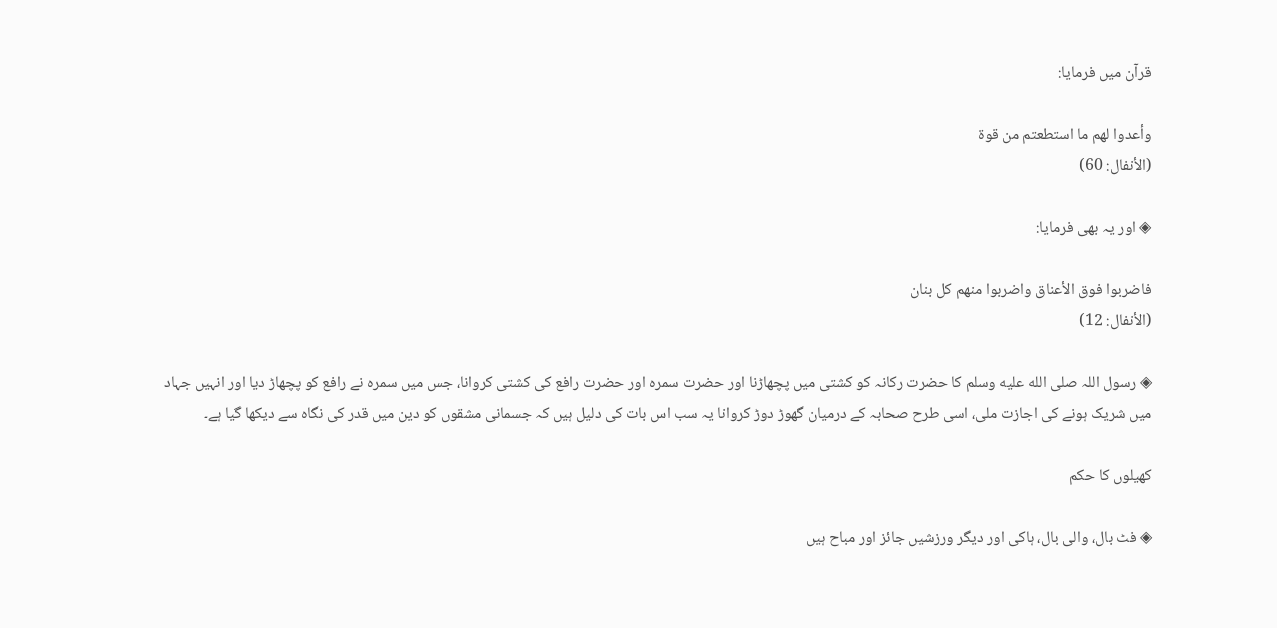قرآن میں فرمایا:

وأعدوا لهم ما استطعتم من قوة
(الأنفال: 60)

◈ اور یہ بھی فرمایا:

فاضربوا فوق الأعناق واضربوا منهم كل بنان
(الأنفال: 12)

◈ رسول اللہ صلى الله عليه وسلم کا حضرت رکانہ کو کشتی میں پچھاڑنا اور حضرت سمرہ اور حضرت رافع کی کشتی کروانا، جس میں سمرہ نے رافع کو پچھاڑ دیا اور انہیں جہاد میں شریک ہونے کی اجازت ملی، اسی طرح صحابہ کے درمیان گھوڑ دوڑ کروانا یہ سب اس بات کی دلیل ہیں کہ جسمانی مشقوں کو دین میں قدر کی نگاہ سے دیکھا گیا ہے۔

کھیلوں کا حکم

◈ فٹ بال، والی بال، ہاکی اور دیگر ورزشیں جائز اور مباح ہیں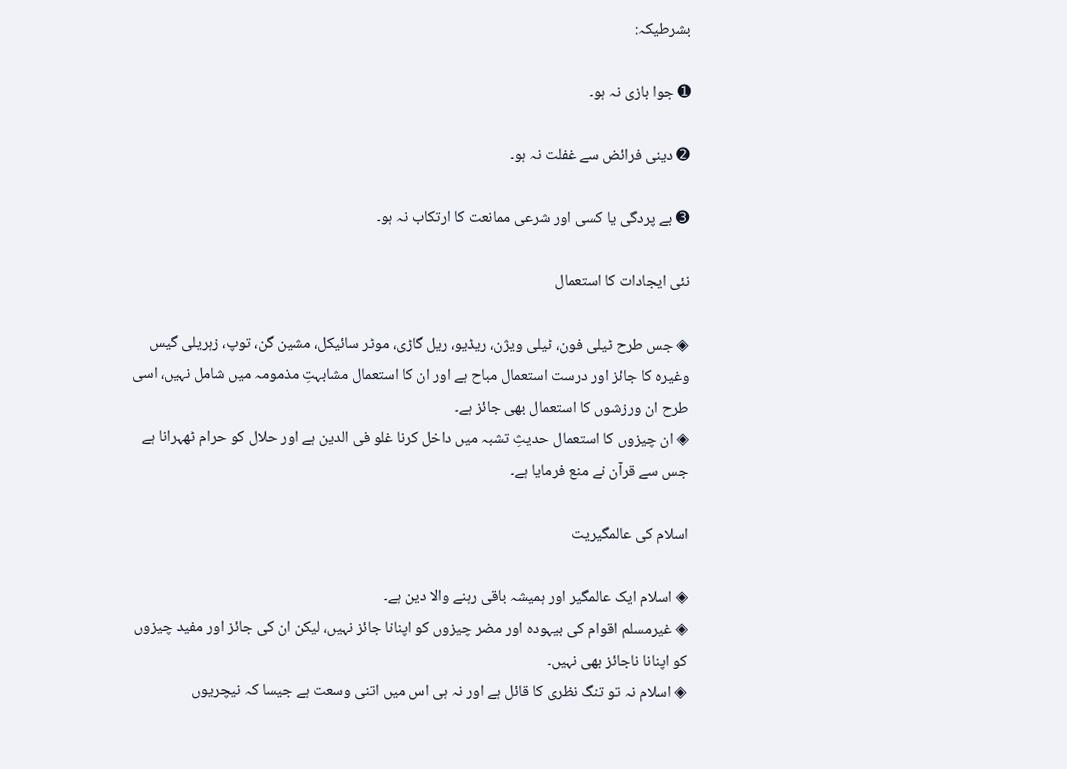بشرطیکہ:

➊ جوا بازی نہ ہو۔

➋ دینی فرائض سے غفلت نہ ہو۔

➌ بے پردگی یا کسی اور شرعی ممانعت کا ارتکاب نہ ہو۔

نئی ایجادات کا استعمال

◈ جس طرح ٹیلی فون، ٹیلی ویژن، ریڈیو، ریل گاڑی، موٹر سائیکل، مشین گن، توپ، زہریلی گیس وغیرہ کا جائز اور درست استعمال مباح ہے اور ان کا استعمال مشابہتِ مذمومہ میں شامل نہیں، اسی طرح ان ورزشوں کا استعمال بھی جائز ہے۔
◈ ان چیزوں کا استعمال حدیثِ تشبہ میں داخل کرنا غلو فی الدین ہے اور حلال کو حرام ٹھہرانا ہے جس سے قرآن نے منع فرمایا ہے۔

اسلام کی عالمگیریت

◈ اسلام ایک عالمگیر اور ہمیشہ باقی رہنے والا دین ہے۔
◈ غیرمسلم اقوام کی بیہودہ اور مضر چیزوں کو اپنانا جائز نہیں، لیکن ان کی جائز اور مفید چیزوں کو اپنانا ناجائز بھی نہیں۔
◈ اسلام نہ تو تنگ نظری کا قائل ہے اور نہ ہی اس میں اتنی وسعت ہے جیسا کہ نیچریوں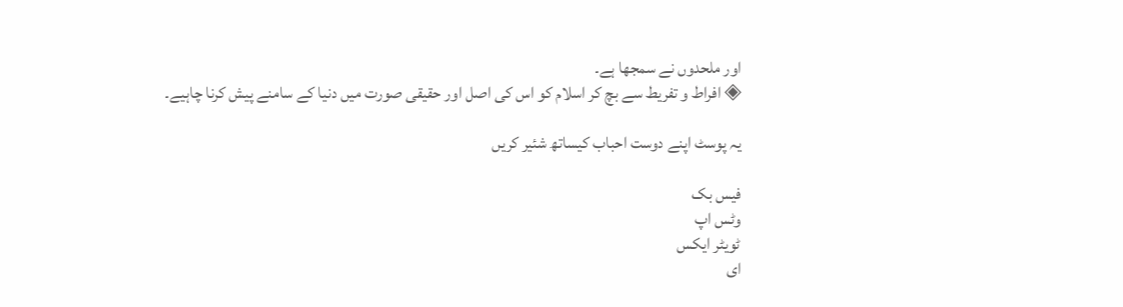اور ملحدوں نے سمجھا ہے۔
◈ افراط و تفریط سے بچ کر اسلام کو اس کی اصل اور حقیقی صورت میں دنیا کے سامنے پیش کرنا چاہیے۔

یہ پوسٹ اپنے دوست احباب کیساتھ شئیر کریں

فیس بک
وٹس اپ
ٹویٹر ایکس
ای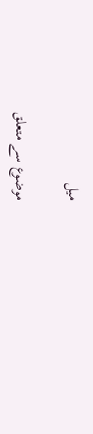میل

موضوع سے متعلق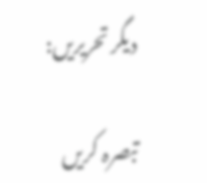دیگر تحریریں:

تبصرہ کریں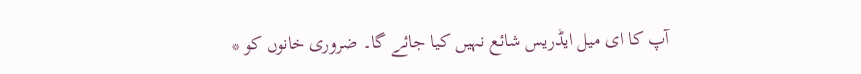آپ کا ای میل ایڈریس شائع نہیں کیا جائے گا۔ ضروری خانوں کو *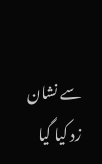سے نشان زد کیا گیا